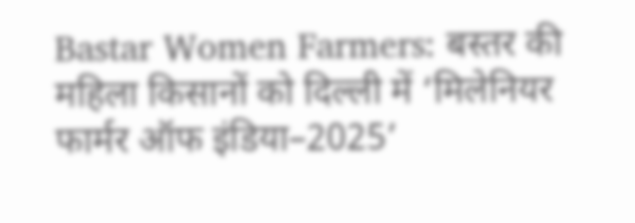Bastar Women Farmers: बस्तर की महिला किसानों को दिल्ली में ‘मिलेनियर फार्मर ऑफ इंडिया–2025’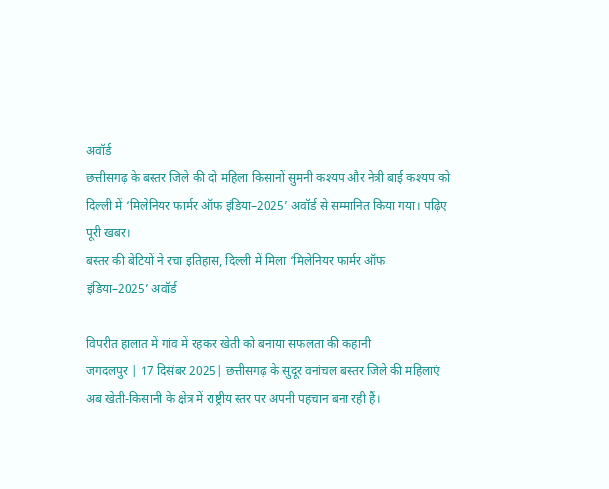अवॉर्ड
छत्तीसगढ़ के बस्तर जिले की दो महिला किसानों सुमनी कश्यप और नेत्री बाई कश्यप को दिल्ली में ‘मिलेनियर फार्मर ऑफ इंडिया–2025’ अवॉर्ड से सम्मानित किया गया। पढ़िए पूरी खबर।
बस्तर की बेटियों ने रचा इतिहास, दिल्ली में मिला ‘मिलेनियर फार्मर ऑफ इंडिया–2025’ अवॉर्ड

विपरीत हालात में गांव में रहकर खेती को बनाया सफलता की कहानी
जगदलपुर | 17 दिसंबर 2025| छत्तीसगढ़ के सुदूर वनांचल बस्तर जिले की महिलाएं अब खेती-किसानी के क्षेत्र में राष्ट्रीय स्तर पर अपनी पहचान बना रही हैं।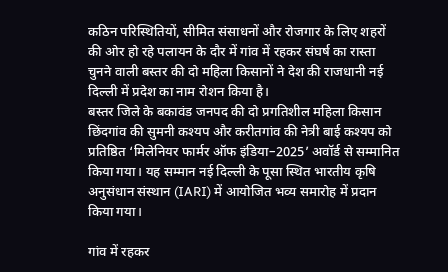कठिन परिस्थितियों, सीमित संसाधनों और रोजगार के लिए शहरों की ओर हो रहे पलायन के दौर में गांव में रहकर संघर्ष का रास्ता चुनने वाली बस्तर की दो महिला किसानों ने देश की राजधानी नई दिल्ली में प्रदेश का नाम रोशन किया है।
बस्तर जिले के बकावंड जनपद की दो प्रगतिशील महिला किसान छिंदगांव की सुमनी कश्यप और करीतगांव की नेत्री बाई कश्यप को प्रतिष्ठित ‘मिलेनियर फार्मर ऑफ इंडिया–2025’ अवॉर्ड से सम्मानित किया गया। यह सम्मान नई दिल्ली के पूसा स्थित भारतीय कृषि अनुसंधान संस्थान (IARI) में आयोजित भव्य समारोह में प्रदान किया गया।

गांव में रहकर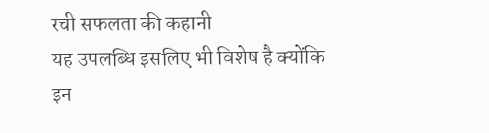रची सफलता की कहानी
यह उपलब्धि इसलिए भी विशेष है क्योंकि इन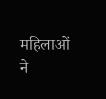महिलाओं ने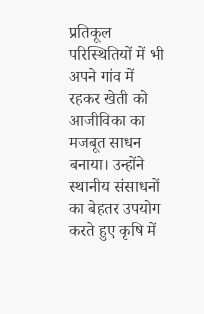प्रतिकूल परिस्थितियों में भी अपने गांव में रहकर खेती को आजीविका का मजबूत साधन बनाया। उन्होंने स्थानीय संसाधनों का बेहतर उपयोग करते हुए कृषि में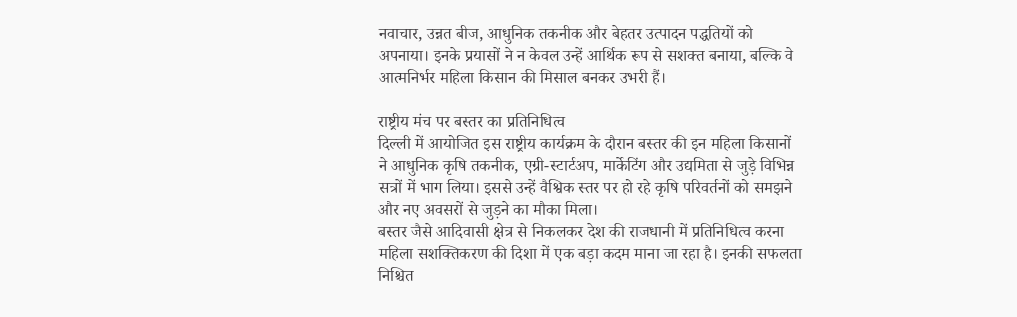नवाचार, उन्नत बीज, आधुनिक तकनीक और बेहतर उत्पादन पद्धतियों को अपनाया। इनके प्रयासों ने न केवल उन्हें आर्थिक रूप से सशक्त बनाया, बल्कि वे आत्मनिर्भर महिला किसान की मिसाल बनकर उभरी हैं।

राष्ट्रीय मंच पर बस्तर का प्रतिनिधित्व
दिल्ली में आयोजित इस राष्ट्रीय कार्यक्रम के दौरान बस्तर की इन महिला किसानों ने आधुनिक कृषि तकनीक, एग्री-स्टार्टअप, मार्केटिंग और उद्यमिता से जुड़े विभिन्न सत्रों में भाग लिया। इससे उन्हें वैश्विक स्तर पर हो रहे कृषि परिवर्तनों को समझने और नए अवसरों से जुड़ने का मौका मिला।
बस्तर जैसे आदिवासी क्षेत्र से निकलकर देश की राजधानी में प्रतिनिधित्व करना महिला सशक्तिकरण की दिशा में एक बड़ा कदम माना जा रहा है। इनकी सफलता निश्चित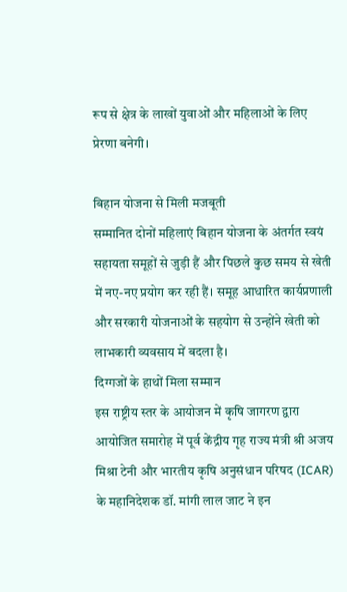रूप से क्षेत्र के लाखों युवाओं और महिलाओं के लिए प्रेरणा बनेगी।

बिहान योजना से मिली मजबूती
सम्मानित दोनों महिलाएं बिहान योजना के अंतर्गत स्वयं सहायता समूहों से जुड़ी हैं और पिछले कुछ समय से खेती में नए-नए प्रयोग कर रही हैं। समूह आधारित कार्यप्रणाली और सरकारी योजनाओं के सहयोग से उन्होंने खेती को लाभकारी व्यवसाय में बदला है।
दिग्गजों के हाथों मिला सम्मान
इस राष्ट्रीय स्तर के आयोजन में कृषि जागरण द्वारा आयोजित समारोह में पूर्व केंद्रीय गृह राज्य मंत्री श्री अजय मिश्रा टेनी और भारतीय कृषि अनुसंधान परिषद (ICAR) के महानिदेशक डॉ. मांगी लाल जाट ने इन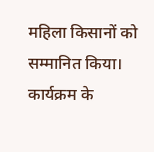महिला किसानों को सम्मानित किया। कार्यक्रम के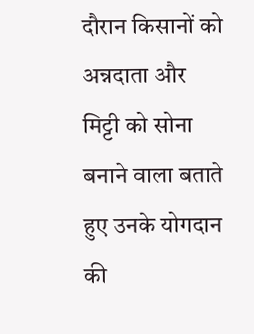दौरान किसानों को अन्नदाता और मिट्टी को सोना बनाने वाला बताते हुए उनके योगदान की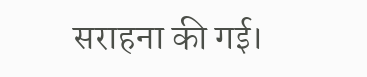सराहना की गई।